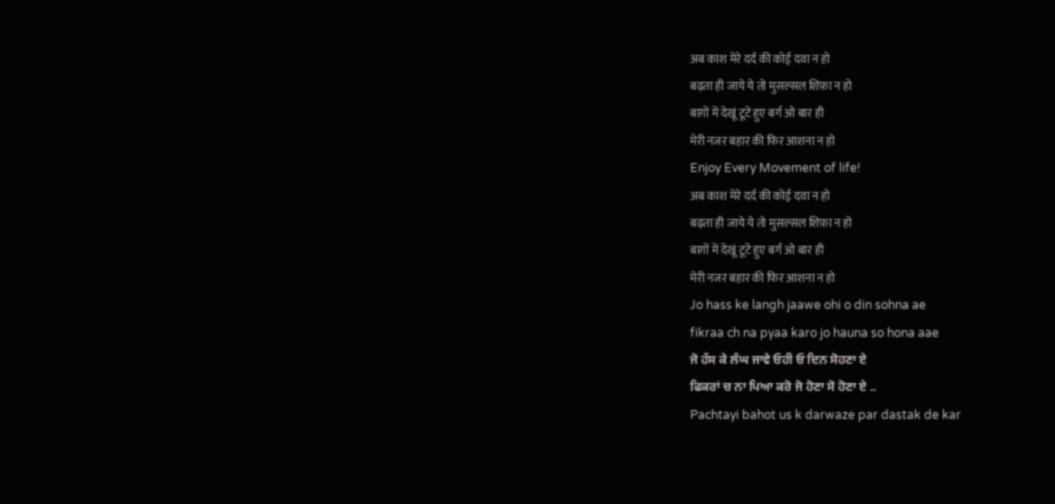अब काश मेरे दर्द की कोई दवा न हो
बढ़ता ही जाये ये तो मुसल्सल शिफ़ा न हो
बाग़ों में देखूं टूटे हुए बर्ग ओ बार ही
मेरी नजर बहार की फिर आशना न हो
Enjoy Every Movement of life!
अब काश मेरे दर्द की कोई दवा न हो
बढ़ता ही जाये ये तो मुसल्सल शिफ़ा न हो
बाग़ों में देखूं टूटे हुए बर्ग ओ बार ही
मेरी नजर बहार की फिर आशना न हो
Jo hass ke langh jaawe ohi o din sohna ae
fikraa ch na pyaa karo jo hauna so hona aae
ਜੋ ਹੱਸ ਕੇ ਲੰਘ ਜਾਵੇ ਓਹੀ ਓ ਦਿਨ ਸੋਹਣਾ ਏ
ਫਿਕਰਾਂ ਚ ਨਾ ਪਿਆ ਕਰੋ ਜੋ ਹੋਣਾ ਸੋ ਹੋਣਾ ਏ ..
Pachtayi bahot us k darwaze par dastak de kar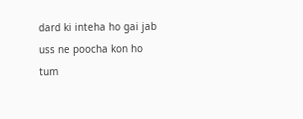dard ki inteha ho gai jab uss ne poocha kon ho tum